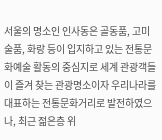서울의 명소인 인사동은 골동품, 고미술품, 화랑 등이 입지하고 있는 전통문화예술 활동의 중심지로 세계 관광객들이 즐겨 찾는 관광명소이자 우리나라를 대표하는 전통문화거리로 발전하였으나, 최근 젊은층 위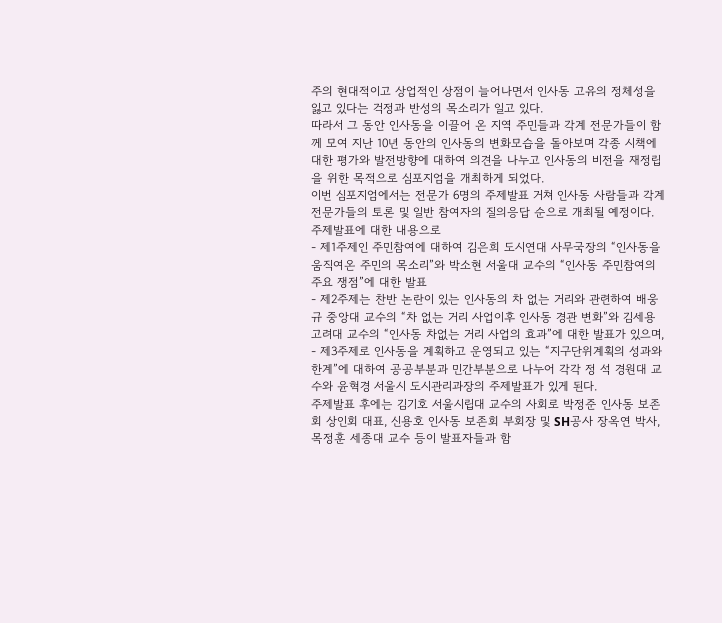주의 현대적이고 상업적인 상점이 늘어나면서 인사동 고유의 정체성을 잃고 있다는 걱정과 반성의 목소리가 일고 있다.
따라서 그 동안 인사동을 이끌어 온 지역 주민들과 각계 전문가들이 함께 모여 지난 10년 동안의 인사동의 변화모습을 돌아보며 각종 시책에 대한 평가와 발전방향에 대하여 의견을 나누고 인사동의 비전을 재정립을 위한 목적으로 심포지엄을 개최하게 되었다.
이번 심포지엄에서는 전문가 6명의 주제발표 거쳐 인사동 사람들과 각계 전문가들의 토론 및 일반 참여자의 질의응답 순으로 개최될 예정이다.
주제발표에 대한 내용으로
- 제1주제인 주민참여에 대하여 김은희 도시연대 사무국장의 “인사동을 움직여온 주민의 목소리”와 박소현 서울대 교수의 “인사동 주민참여의 주요 쟁점”에 대한 발표
- 제2주제는 찬반 논란이 있는 인사동의 차 없는 거리와 관련하여 배웅규 중앙대 교수의 “차 없는 거리 사업이후 인사동 경관 변화”와 김세용 고려대 교수의 “인사동 차없는 거리 사업의 효과”에 대한 발표가 있으며,
- 제3주제로 인사동을 계획하고 운영되고 있는 “지구단위계획의 성과와 한계”에 대하여 공공부분과 민간부분으로 나누어 각각 정 석 경원대 교수와 윤혁경 서울시 도시관리과장의 주제발표가 있게 된다.
주제발표 후에는 김기호 서울시립대 교수의 사회로 박정준 인사동 보존회 상인회 대표, 신용호 인사동 보존회 부회장 및 SH공사 장옥연 박사, 목정훈 세종대 교수 등이 발표자들과 함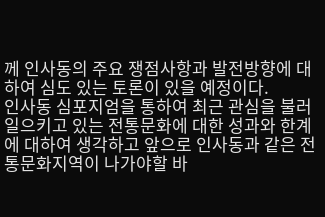께 인사동의 주요 쟁점사항과 발전방향에 대하여 심도 있는 토론이 있을 예정이다.
인사동 심포지엄을 통하여 최근 관심을 불러 일으키고 있는 전통문화에 대한 성과와 한계에 대하여 생각하고 앞으로 인사동과 같은 전통문화지역이 나가야할 바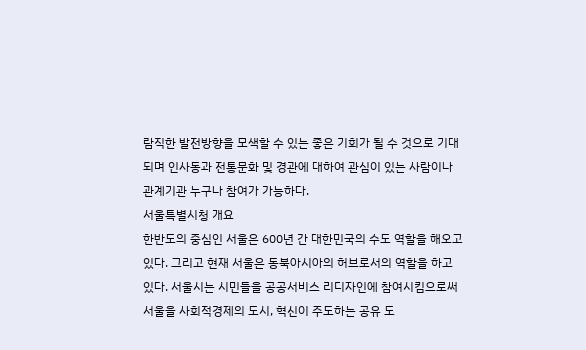람직한 발전방향을 모색할 수 있는 좋은 기회가 될 수 것으로 기대되며 인사동과 전통문화 및 경관에 대하여 관심이 있는 사람이나 관계기관 누구나 참여가 가능하다.
서울특별시청 개요
한반도의 중심인 서울은 600년 간 대한민국의 수도 역할을 해오고 있다. 그리고 현재 서울은 동북아시아의 허브로서의 역할을 하고 있다. 서울시는 시민들을 공공서비스 리디자인에 참여시킴으로써 서울을 사회적경제의 도시, 혁신이 주도하는 공유 도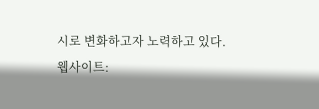시로 변화하고자 노력하고 있다.
웹사이트: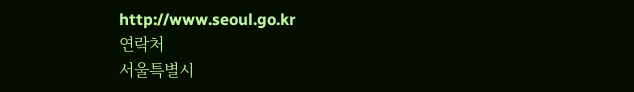http://www.seoul.go.kr
연락처
서울특별시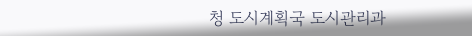청 도시계획국 도시관리과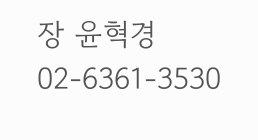장 윤혁경 02-6361-3530